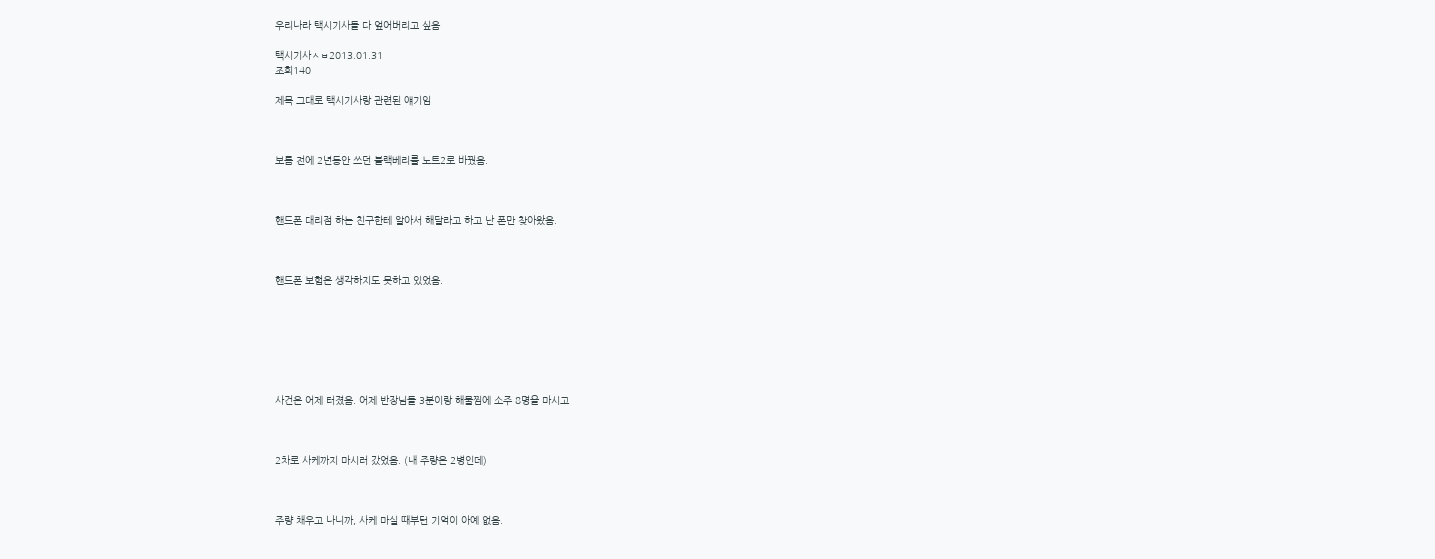우리나라 택시기사들 다 엎어버리고 싶음

택시기사ㅅㅂ2013.01.31
조회140

제목 그대로 택시기사랑 관련된 얘기임



보름 전에 2년동안 쓰던 블랙베리를 노트2로 바꿨음.



핸드폰 대리점 하는 친구한테 알아서 해달라고 하고 난 폰만 찾아왔음.



핸드폰 보험은 생각하지도 못하고 있었음.







사건은 어제 터졌음. 어제 반장님들 3분이랑 해물찜에 소주 8명을 마시고



2차로 사케까지 마시러 갔었음. (내 주량은 2병인데)



주량 채우고 나니까, 사케 마실 때부턴 기억이 아예 없음.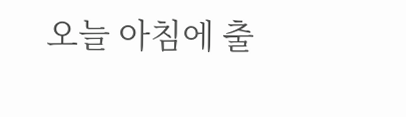오늘 아침에 출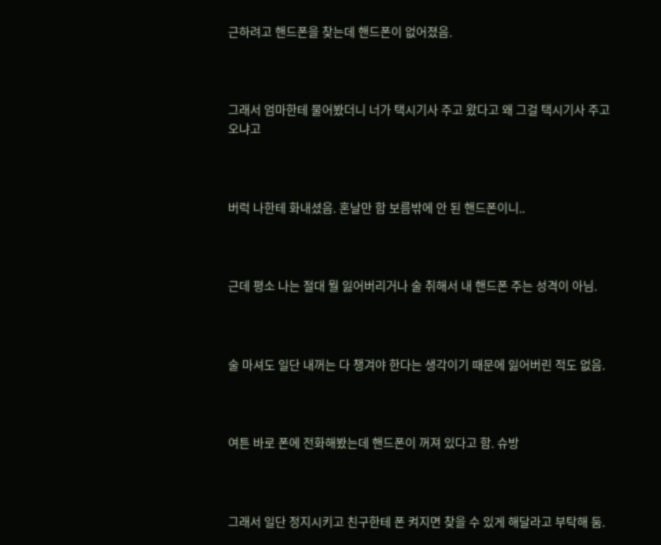근하려고 핸드폰을 찾는데 핸드폰이 없어졌음.



그래서 엄마한테 물어봤더니 너가 택시기사 주고 왔다고 왜 그걸 택시기사 주고 오냐고



버럭 나한테 화내셨음. 혼날만 함 보름밖에 안 된 핸드폰이니..



근데 평소 나는 절대 뭘 잃어버리거나 술 취해서 내 핸드폰 주는 성격이 아님.



술 마셔도 일단 내꺼는 다 챙겨야 한다는 생각이기 때문에 잃어버린 적도 없음.



여튼 바로 폰에 전화해봤는데 핸드폰이 꺼져 있다고 함. 슈방



그래서 일단 정지시키고 친구한테 폰 켜지면 찾을 수 있게 해달라고 부탁해 둠.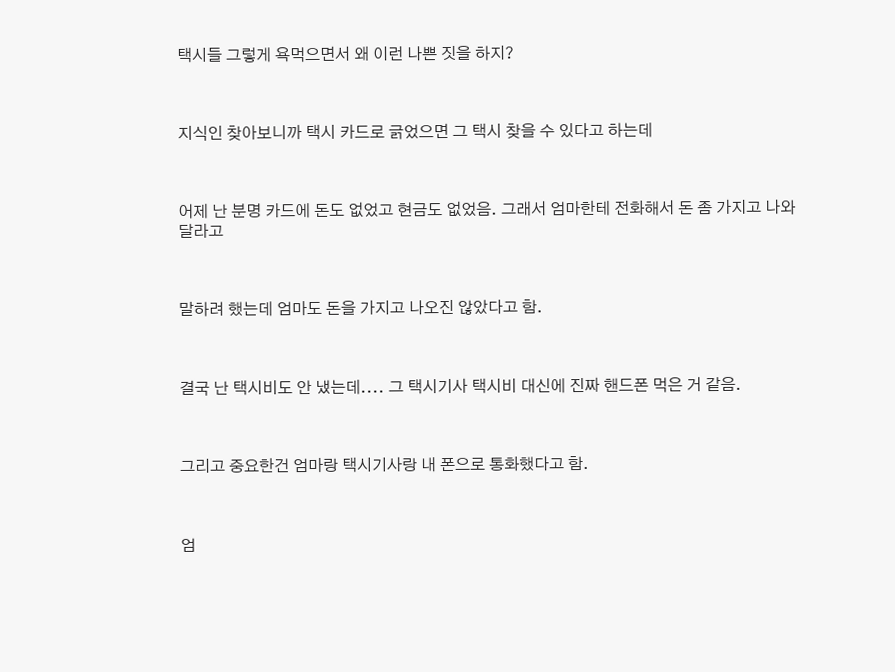택시들 그렇게 욕먹으면서 왜 이런 나쁜 짓을 하지?



지식인 찾아보니까 택시 카드로 긁었으면 그 택시 찾을 수 있다고 하는데



어제 난 분명 카드에 돈도 없었고 현금도 없었음. 그래서 엄마한테 전화해서 돈 좀 가지고 나와달라고



말하려 했는데 엄마도 돈을 가지고 나오진 않았다고 함.



결국 난 택시비도 안 냈는데.... 그 택시기사 택시비 대신에 진짜 핸드폰 먹은 거 같음.



그리고 중요한건 엄마랑 택시기사랑 내 폰으로 통화했다고 함.



엄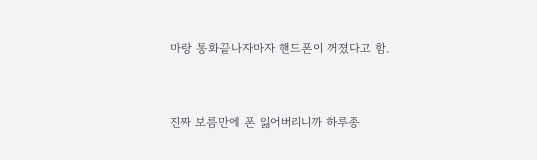마랑 통화끝나자마자 핸드폰이 꺼졌다고 함.



진짜 보름만에 폰 잃어버리니까 하루종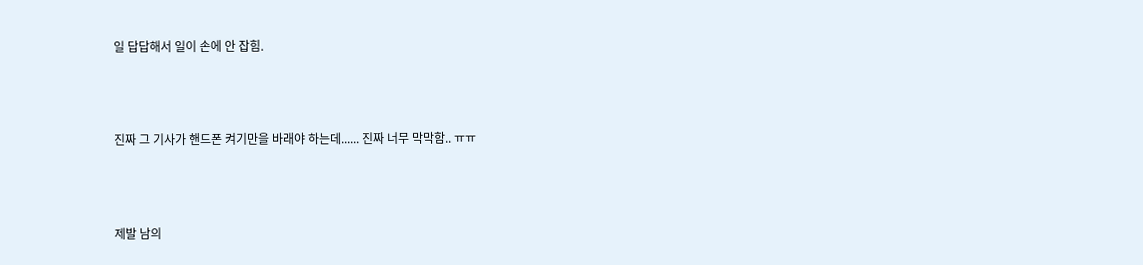일 답답해서 일이 손에 안 잡힘.



진짜 그 기사가 핸드폰 켜기만을 바래야 하는데...... 진짜 너무 막막함.. ㅠㅠ



제발 남의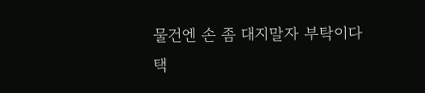물건엔 손 좀 대지말자 부탁이다 택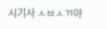시기사 ㅅㅂㅅㄲ야